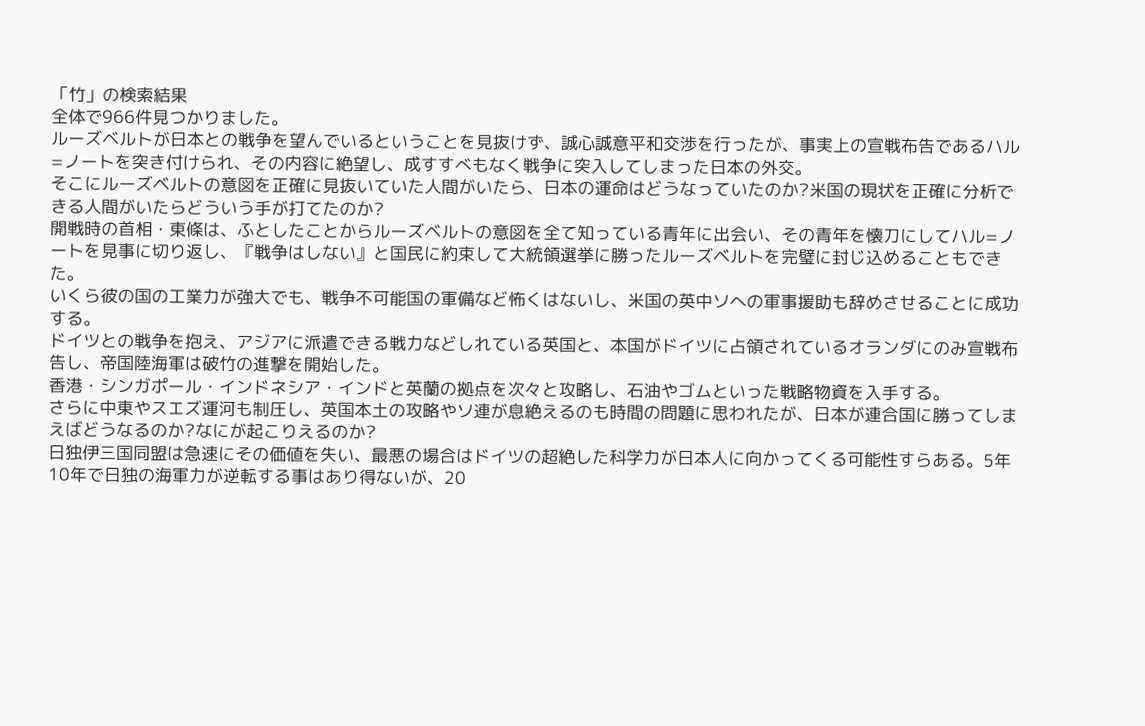「竹」の検索結果
全体で966件見つかりました。
ルーズベルトが日本との戦争を望んでいるということを見抜けず、誠心誠意平和交渉を行ったが、事実上の宣戦布告であるハル=ノートを突き付けられ、その内容に絶望し、成すすべもなく戦争に突入してしまった日本の外交。
そこにルーズベルトの意図を正確に見抜いていた人間がいたら、日本の運命はどうなっていたのか?米国の現状を正確に分析できる人間がいたらどういう手が打てたのか?
開戦時の首相・東條は、ふとしたことからルーズベルトの意図を全て知っている青年に出会い、その青年を懐刀にしてハル=ノートを見事に切り返し、『戦争はしない』と国民に約束して大統領選挙に勝ったルーズベルトを完璧に封じ込めることもできた。
いくら彼の国の工業力が強大でも、戦争不可能国の軍備など怖くはないし、米国の英中ソへの軍事援助も辞めさせることに成功する。
ドイツとの戦争を抱え、アジアに派遣できる戦力などしれている英国と、本国がドイツに占領されているオランダにのみ宣戦布告し、帝国陸海軍は破竹の進撃を開始した。
香港・シンガポール・インドネシア・インドと英蘭の拠点を次々と攻略し、石油やゴムといった戦略物資を入手する。
さらに中東やスエズ運河も制圧し、英国本土の攻略やソ連が息絶えるのも時間の問題に思われたが、日本が連合国に勝ってしまえばどうなるのか?なにが起こりえるのか?
日独伊三国同盟は急速にその価値を失い、最悪の場合はドイツの超絶した科学力が日本人に向かってくる可能性すらある。5年10年で日独の海軍力が逆転する事はあり得ないが、20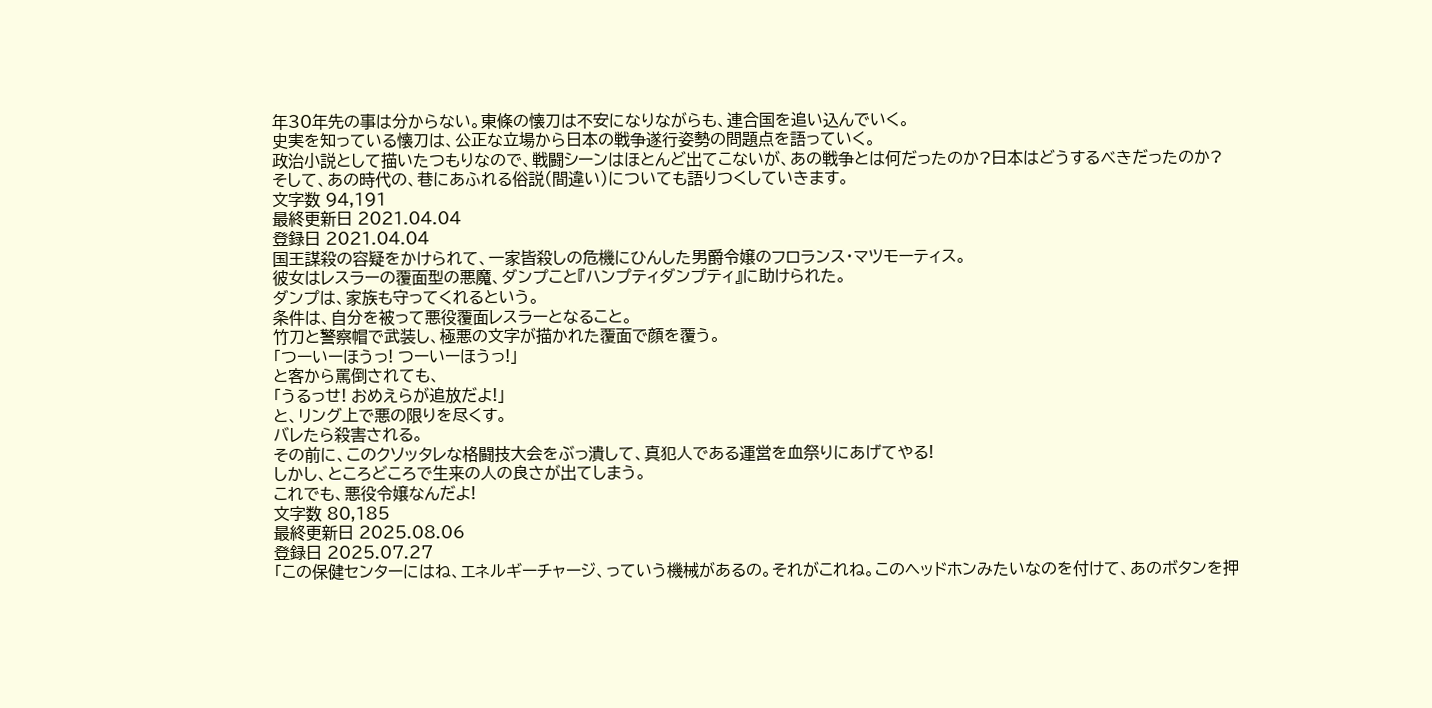年30年先の事は分からない。東條の懐刀は不安になりながらも、連合国を追い込んでいく。
史実を知っている懐刀は、公正な立場から日本の戦争遂行姿勢の問題点を語っていく。
政治小説として描いたつもりなので、戦闘シーンはほとんど出てこないが、あの戦争とは何だったのか?日本はどうするべきだったのか?
そして、あの時代の、巷にあふれる俗説(間違い)についても語りつくしていきます。
文字数 94,191
最終更新日 2021.04.04
登録日 2021.04.04
国王謀殺の容疑をかけられて、一家皆殺しの危機にひんした男爵令嬢のフロランス・マツモーティス。
彼女はレスラーの覆面型の悪魔、ダンプこと『ハンプティダンプティ』に助けられた。
ダンプは、家族も守ってくれるという。
条件は、自分を被って悪役覆面レスラーとなること。
竹刀と警察帽で武装し、極悪の文字が描かれた覆面で顔を覆う。
「つーいーほうっ! つーいーほうっ!」
と客から罵倒されても、
「うるっせ! おめえらが追放だよ!」
と、リング上で悪の限りを尽くす。
バレたら殺害される。
その前に、このクソッタレな格闘技大会をぶっ潰して、真犯人である運営を血祭りにあげてやる!
しかし、ところどころで生来の人の良さが出てしまう。
これでも、悪役令嬢なんだよ!
文字数 80,185
最終更新日 2025.08.06
登録日 2025.07.27
「この保健センターにはね、エネルギーチャージ、っていう機械があるの。それがこれね。このヘッドホンみたいなのを付けて、あのボタンを押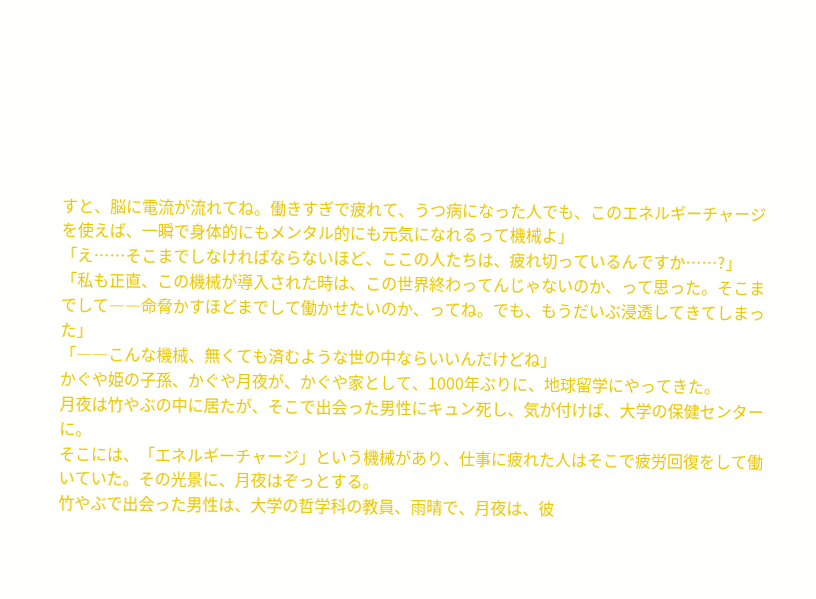すと、脳に電流が流れてね。働きすぎで疲れて、うつ病になった人でも、このエネルギーチャージを使えば、一瞬で身体的にもメンタル的にも元気になれるって機械よ」
「え……そこまでしなければならないほど、ここの人たちは、疲れ切っているんですか……?」
「私も正直、この機械が導入された時は、この世界終わってんじゃないのか、って思った。そこまでして――命脅かすほどまでして働かせたいのか、ってね。でも、もうだいぶ浸透してきてしまった」
「――こんな機械、無くても済むような世の中ならいいんだけどね」
かぐや姫の子孫、かぐや月夜が、かぐや家として、1000年ぶりに、地球留学にやってきた。
月夜は竹やぶの中に居たが、そこで出会った男性にキュン死し、気が付けば、大学の保健センターに。
そこには、「エネルギーチャージ」という機械があり、仕事に疲れた人はそこで疲労回復をして働いていた。その光景に、月夜はぞっとする。
竹やぶで出会った男性は、大学の哲学科の教員、雨晴で、月夜は、彼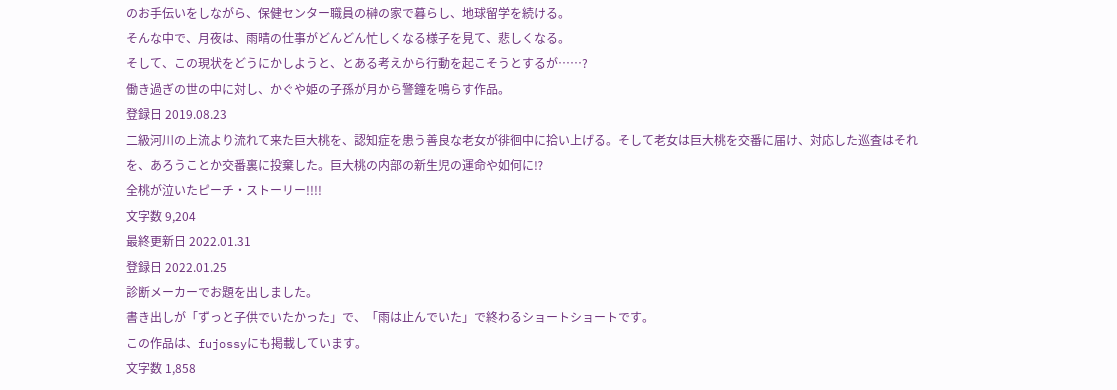のお手伝いをしながら、保健センター職員の榊の家で暮らし、地球留学を続ける。
そんな中で、月夜は、雨晴の仕事がどんどん忙しくなる様子を見て、悲しくなる。
そして、この現状をどうにかしようと、とある考えから行動を起こそうとするが……?
働き過ぎの世の中に対し、かぐや姫の子孫が月から警鐘を鳴らす作品。
登録日 2019.08.23
二級河川の上流より流れて来た巨大桃を、認知症を患う善良な老女が徘徊中に拾い上げる。そして老女は巨大桃を交番に届け、対応した巡査はそれを、あろうことか交番裏に投棄した。巨大桃の内部の新生児の運命や如何に⁉
全桃が泣いたピーチ・ストーリー!!!!
文字数 9,204
最終更新日 2022.01.31
登録日 2022.01.25
診断メーカーでお題を出しました。
書き出しが「ずっと子供でいたかった」で、「雨は止んでいた」で終わるショートショートです。
この作品は、fujossyにも掲載しています。
文字数 1,858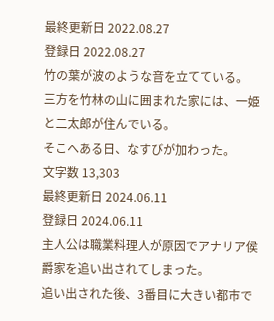最終更新日 2022.08.27
登録日 2022.08.27
竹の葉が波のような音を立てている。
三方を竹林の山に囲まれた家には、一姫と二太郎が住んでいる。
そこへある日、なすびが加わった。
文字数 13,303
最終更新日 2024.06.11
登録日 2024.06.11
主人公は職業料理人が原因でアナリア侯爵家を追い出されてしまった。
追い出された後、3番目に大きい都市で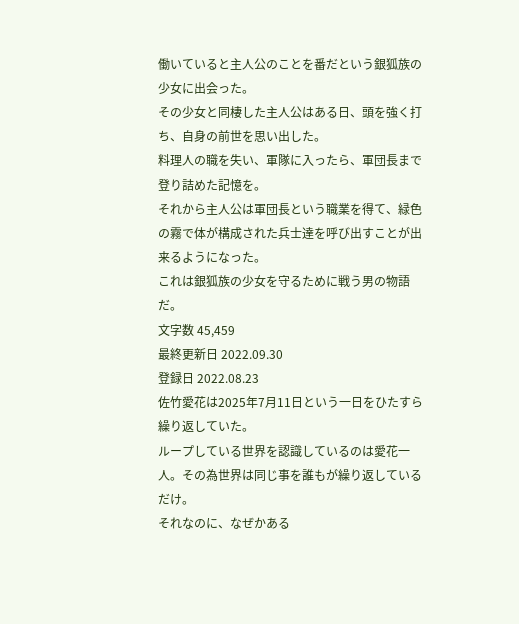働いていると主人公のことを番だという銀狐族の少女に出会った。
その少女と同棲した主人公はある日、頭を強く打ち、自身の前世を思い出した。
料理人の職を失い、軍隊に入ったら、軍団長まで登り詰めた記憶を。
それから主人公は軍団長という職業を得て、緑色の霧で体が構成された兵士達を呼び出すことが出来るようになった。
これは銀狐族の少女を守るために戦う男の物語だ。
文字数 45,459
最終更新日 2022.09.30
登録日 2022.08.23
佐竹愛花は2025年7月11日という一日をひたすら繰り返していた。
ループしている世界を認識しているのは愛花一人。その為世界は同じ事を誰もが繰り返しているだけ。
それなのに、なぜかある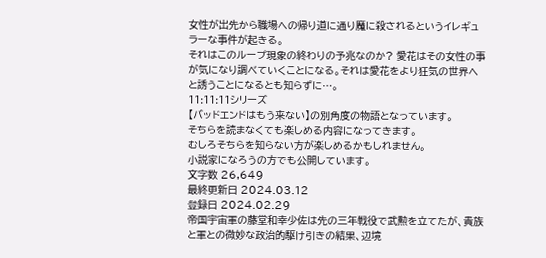女性が出先から職場への帰り道に通り魔に殺されるというイレギュラーな事件が起きる。
それはこのループ現象の終わりの予兆なのか? 愛花はその女性の事が気になり調べていくことになる。それは愛花をより狂気の世界へと誘うことになるとも知らずに…。
11:11:11シリーズ
【バッドエンドはもう来ない】の別角度の物語となっています。
そちらを読まなくても楽しめる内容になってきます。
むしろそちらを知らない方が楽しめるかもしれません。
小説家になろうの方でも公開しています。
文字数 26,649
最終更新日 2024.03.12
登録日 2024.02.29
帝国宇宙軍の藤堂和幸少佐は先の三年戦役で武勲を立てたが、貴族と軍との微妙な政治的駆け引きの結果、辺境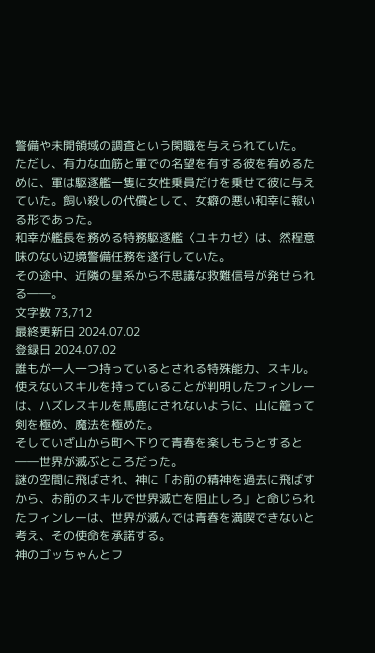警備や未開領域の調査という閑職を与えられていた。
ただし、有力な血筋と軍での名望を有する彼を宥めるために、軍は駆逐艦一隻に女性乗員だけを乗せて彼に与えていた。飼い殺しの代償として、女癖の悪い和幸に報いる形であった。
和幸が艦長を務める特務駆逐艦〈ユキカゼ〉は、然程意味のない辺境警備任務を遂行していた。
その途中、近隣の星系から不思議な救難信号が発せられる――。
文字数 73,712
最終更新日 2024.07.02
登録日 2024.07.02
誰もが一人一つ持っているとされる特殊能力、スキル。
使えないスキルを持っていることが判明したフィンレーは、ハズレスキルを馬鹿にされないように、山に籠って剣を極め、魔法を極めた。
そしていざ山から町へ下りて青春を楽しもうとすると――世界が滅ぶところだった。
謎の空間に飛ばされ、神に「お前の精神を過去に飛ばすから、お前のスキルで世界滅亡を阻止しろ」と命じられたフィンレーは、世界が滅んでは青春を満喫できないと考え、その使命を承諾する。
神のゴッちゃんとフ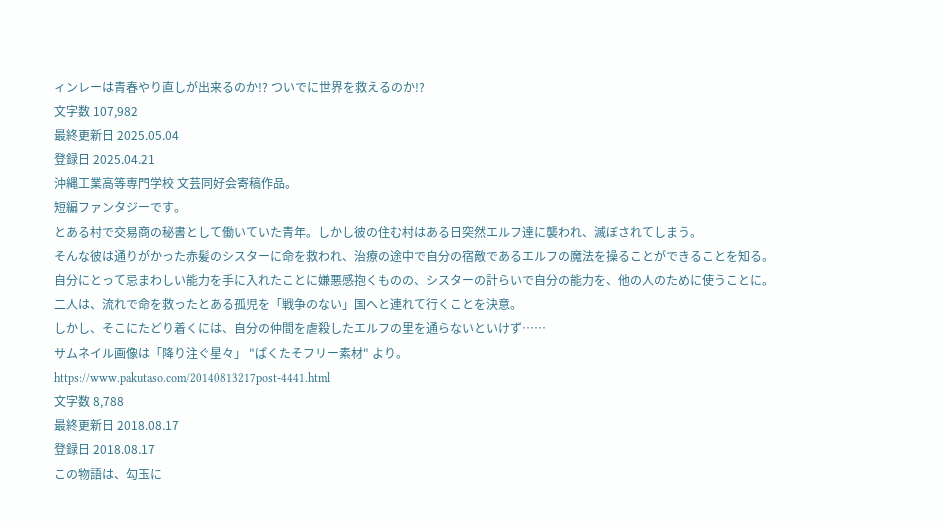ィンレーは青春やり直しが出来るのか!? ついでに世界を救えるのか!?
文字数 107,982
最終更新日 2025.05.04
登録日 2025.04.21
沖縄工業高等専門学校 文芸同好会寄稿作品。
短編ファンタジーです。
とある村で交易商の秘書として働いていた青年。しかし彼の住む村はある日突然エルフ達に襲われ、滅ぼされてしまう。
そんな彼は通りがかった赤髪のシスターに命を救われ、治療の途中で自分の宿敵であるエルフの魔法を操ることができることを知る。
自分にとって忌まわしい能力を手に入れたことに嫌悪感抱くものの、シスターの計らいで自分の能力を、他の人のために使うことに。
二人は、流れで命を救ったとある孤児を「戦争のない」国へと連れて行くことを決意。
しかし、そこにたどり着くには、自分の仲間を虐殺したエルフの里を通らないといけず……
サムネイル画像は「降り注ぐ星々」 "ぱくたそフリー素材" より。
https://www.pakutaso.com/20140813217post-4441.html
文字数 8,788
最終更新日 2018.08.17
登録日 2018.08.17
この物語は、勾玉に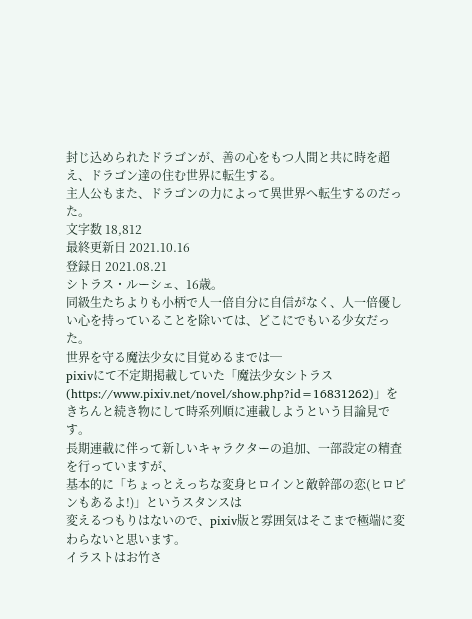封じ込められたドラゴンが、善の心をもつ人間と共に時を超え、ドラゴン達の住む世界に転生する。
主人公もまた、ドラゴンの力によって異世界へ転生するのだった。
文字数 18,812
最終更新日 2021.10.16
登録日 2021.08.21
シトラス・ルーシェ、16歳。
同級生たちよりも小柄で人一倍自分に自信がなく、人一倍優しい心を持っていることを除いては、どこにでもいる少女だった。
世界を守る魔法少女に目覚めるまでは─
pixivにて不定期掲載していた「魔法少女シトラス(https://www.pixiv.net/novel/show.php?id=16831262)」をきちんと続き物にして時系列順に連載しようという目論見です。
長期連載に伴って新しいキャラクターの追加、一部設定の精査を行っていますが、
基本的に「ちょっとえっちな変身ヒロインと敵幹部の恋(ヒロピンもあるよ!)」というスタンスは
変えるつもりはないので、pixiv版と雰囲気はそこまで極端に変わらないと思います。
イラストはお竹さ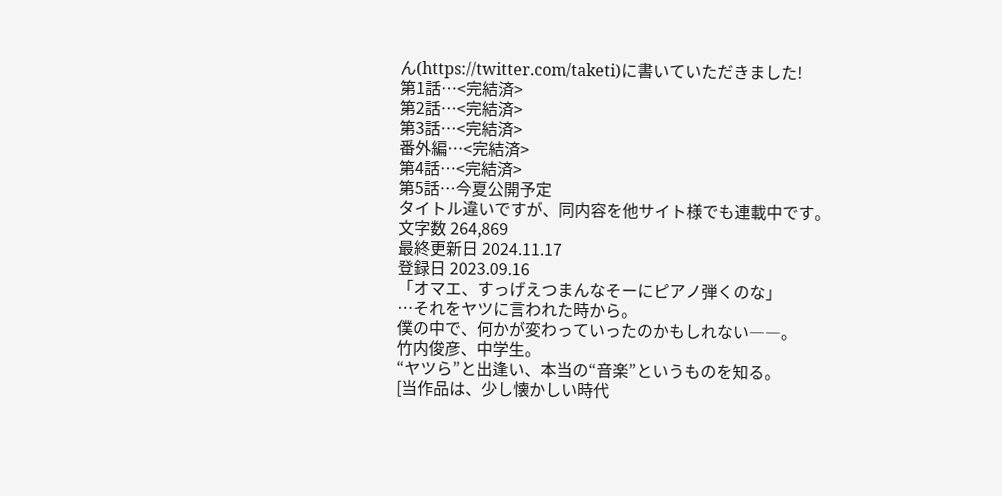ん(https://twitter.com/taketi)に書いていただきました!
第1話…<完結済>
第2話…<完結済>
第3話…<完結済>
番外編…<完結済>
第4話…<完結済>
第5話…今夏公開予定
タイトル違いですが、同内容を他サイト様でも連載中です。
文字数 264,869
最終更新日 2024.11.17
登録日 2023.09.16
「オマエ、すっげえつまんなそーにピアノ弾くのな」
…それをヤツに言われた時から。
僕の中で、何かが変わっていったのかもしれない――。
竹内俊彦、中学生。
“ヤツら”と出逢い、本当の“音楽”というものを知る。
[当作品は、少し懐かしい時代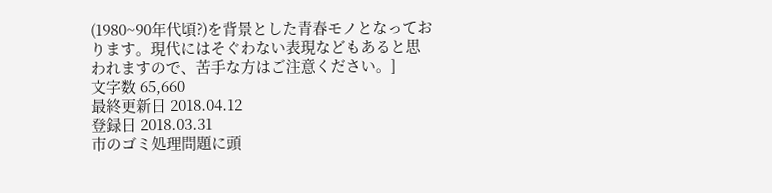(1980~90年代頃?)を背景とした青春モノとなっております。現代にはそぐわない表現などもあると思われますので、苦手な方はご注意ください。]
文字数 65,660
最終更新日 2018.04.12
登録日 2018.03.31
市のゴミ処理問題に頭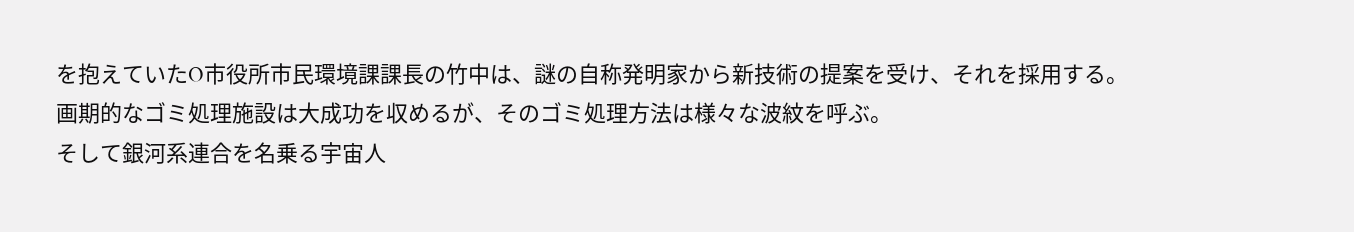を抱えていたO市役所市民環境課課長の竹中は、謎の自称発明家から新技術の提案を受け、それを採用する。
画期的なゴミ処理施設は大成功を収めるが、そのゴミ処理方法は様々な波紋を呼ぶ。
そして銀河系連合を名乗る宇宙人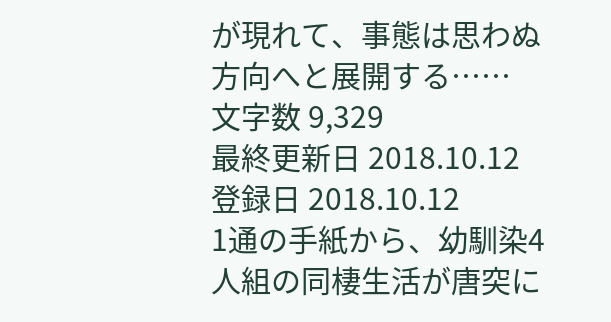が現れて、事態は思わぬ方向へと展開する……
文字数 9,329
最終更新日 2018.10.12
登録日 2018.10.12
1通の手紙から、幼馴染4人組の同棲生活が唐突に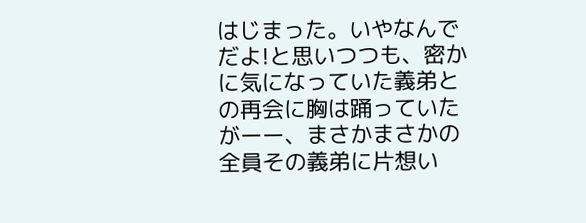はじまった。いやなんでだよ!と思いつつも、密かに気になっていた義弟との再会に胸は踊っていたがーー、まさかまさかの全員その義弟に片想い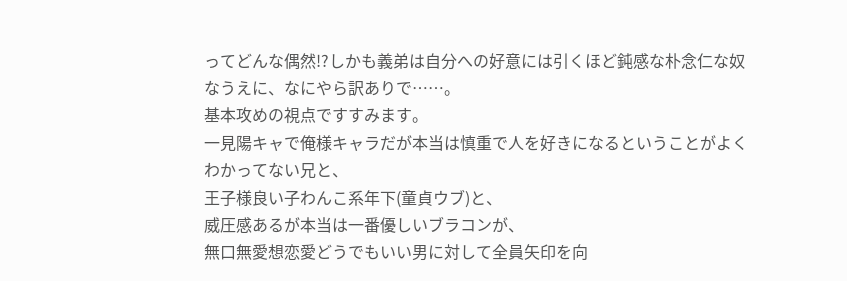ってどんな偶然!?しかも義弟は自分への好意には引くほど鈍感な朴念仁な奴なうえに、なにやら訳ありで……。
基本攻めの視点ですすみます。
一見陽キャで俺様キャラだが本当は慎重で人を好きになるということがよくわかってない兄と、
王子様良い子わんこ系年下(童貞ウブ)と、
威圧感あるが本当は一番優しいブラコンが、
無口無愛想恋愛どうでもいい男に対して全員矢印を向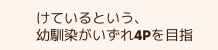けているという、
幼馴染がいずれ4Pを目指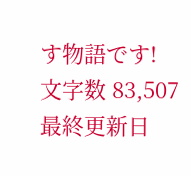す物語です!
文字数 83,507
最終更新日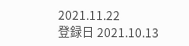2021.11.22
登録日 2021.10.13